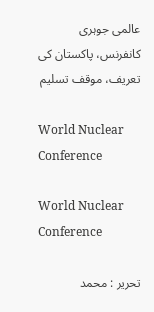عالمی جوہری کانفرنس، پاکستان کی تعریف، موقف تسلیم

World Nuclear Conference

World Nuclear Conference

تحریر : محمد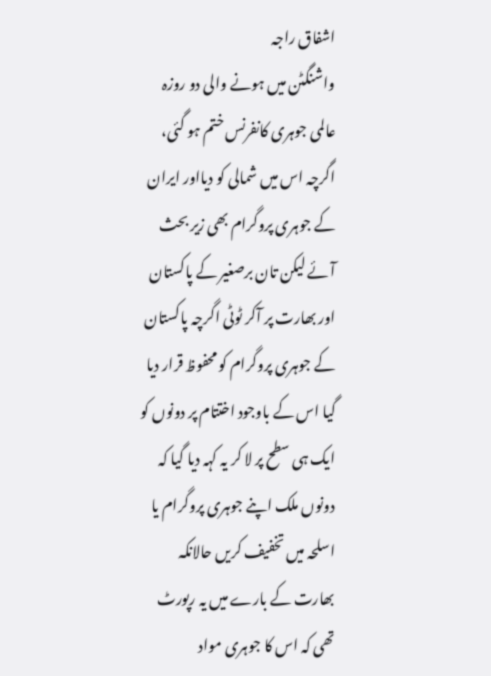اشفاق راجہ
واشنگٹن میں ہونے والی دو روزہ عالمی جوہری کانفرنس ختم ہو گئی، اگرچہ اس میں شمالی کو دیااور ایران کے جوہری پروگرام بھی زیر بحث آئے لیکن تان برصغیر کے پاکستان اور بھارت پر آکر ٹوٹی اگرچہ پاکستان کے جوہری پروگرام کو محفوظ قرار دیا گیا اس کے باوجود اختتام پر دونوں کو ایک ہی سطح پر لا کر یہ کہہ دیا گیا کہ دونوں ملک اپنے جوہری پروگرام یا اسلحہ میں تخفیف کریں حالانکہ بھارت کے بارے میں یہ رپورٹ تھی کہ اس کا جوہری مواد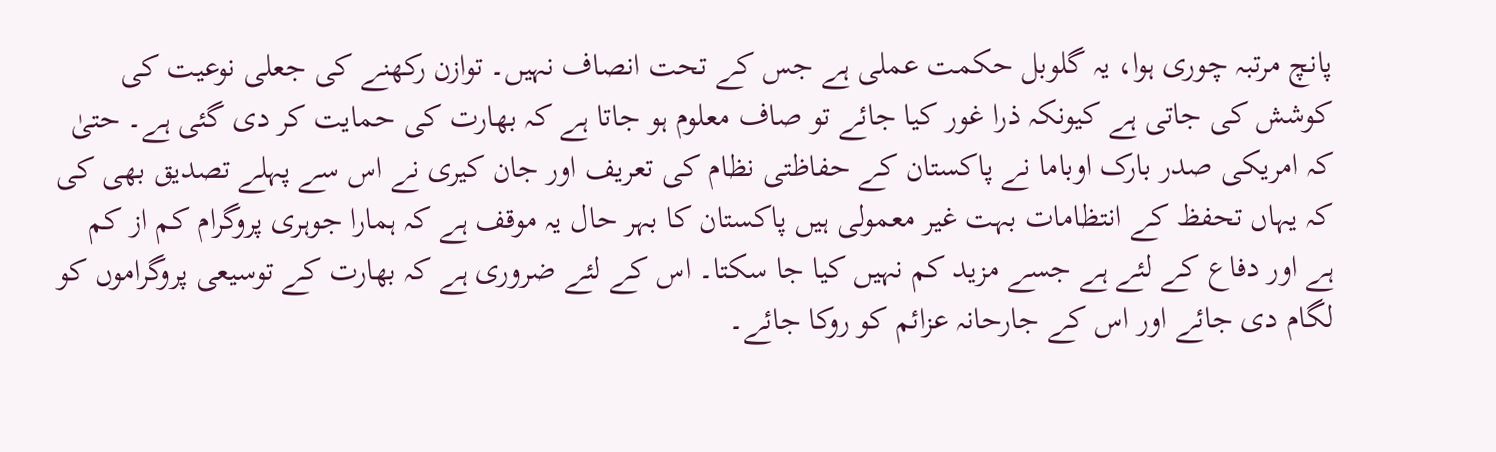پانچ مرتبہ چوری ہوا، یہ گلوبل حکمت عملی ہے جس کے تحت انصاف نہیں۔ توازن رکھنے کی جعلی نوعیت کی کوشش کی جاتی ہے کیونکہ ذرا غور کیا جائے تو صاف معلوم ہو جاتا ہے کہ بھارت کی حمایت کر دی گئی ہے۔ حتیٰ کہ امریکی صدر بارک اوباما نے پاکستان کے حفاظتی نظام کی تعریف اور جان کیری نے اس سے پہلے تصدیق بھی کی کہ یہاں تحفظ کے انتظامات بہت غیر معمولی ہیں پاکستان کا بہر حال یہ موقف ہے کہ ہمارا جوہری پروگرام کم از کم ہے اور دفاع کے لئے ہے جسے مزید کم نہیں کیا جا سکتا۔ اس کے لئے ضروری ہے کہ بھارت کے توسیعی پروگراموں کو لگام دی جائے اور اس کے جارحانہ عزائم کو روکا جائے۔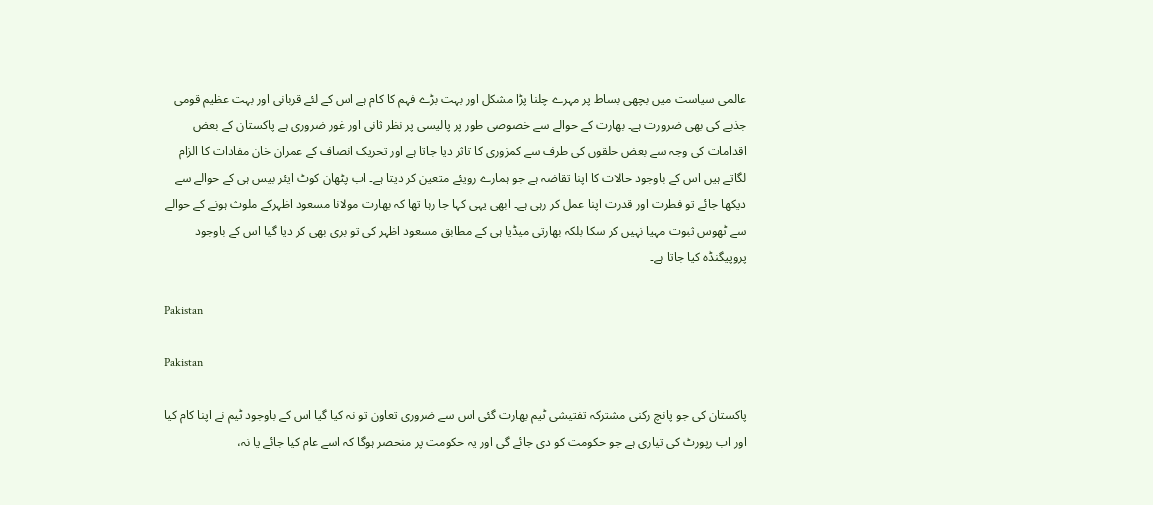عالمی سیاست میں بچھی بساط پر مہرے چلنا پڑا مشکل اور بہت بڑے فہم کا کام ہے اس کے لئے قربانی اور بہت عظیم قومی جذبے کی بھی ضرورت ہے۔ بھارت کے حوالے سے خصوصی طور پر پالیسی پر نظر ثانی اور غور ضروری ہے پاکستان کے بعض اقدامات کی وجہ سے بعض حلقوں کی طرف سے کمزوری کا تاثر دیا جاتا ہے اور تحریک انصاف کے عمران خان مفادات کا الزام لگاتے ہیں اس کے باوجود حالات کا اپنا تقاضہ ہے جو ہمارے رویئے متعین کر دیتا ہے۔ اب پٹھان کوٹ ایئر بیس ہی کے حوالے سے دیکھا جائے تو فطرت اور قدرت اپنا عمل کر رہی ہے۔ ابھی یہی کہا جا رہا تھا کہ بھارت مولانا مسعود اظہرکے ملوث ہونے کے حوالے سے ٹھوس ثبوت مہیا نہیں کر سکا بلکہ بھارتی میڈیا ہی کے مطابق مسعود اظہر کی تو بری بھی کر دیا گیا اس کے باوجود پروپیگنڈہ کیا جاتا ہے۔

Pakistan

Pakistan

پاکستان کی جو پانچ رکنی مشترکہ تفتیشی ٹیم بھارت گئی اس سے ضروری تعاون تو نہ کیا گیا اس کے باوجود ٹیم نے اپنا کام کیا اور اب رپورٹ کی تیاری ہے جو حکومت کو دی جائے گی اور یہ حکومت پر منحصر ہوگا کہ اسے عام کیا جائے یا نہ،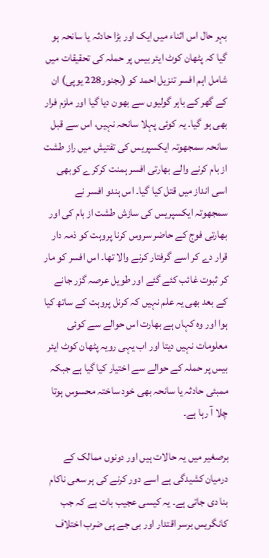بہر حال اس اثناء میں ایک اور بڑا حادثہ یا سانحہ ہو گیا کہ پٹھان کوٹ ایئر بیس پر حملہ کی تحقیقات میں شامل اہم افسر تنزیل احمد کو (بجنور228 یوپی) ان کے گھر کے باہر گولیوں سے بھون دیا گیا اور ملزم فرار بھی ہو گیا۔ یہ کوئی پہلا سانحہ نہیں، اس سے قبل سانحہ سمجھوتہ ایکسپریس کی تفتیش میں راز طشت از بام کرنے والے بھارتی افسر ہمنت کرکرے کوبھی اسی انداز میں قتل کیا گیا۔ اس ہندو افسر نے سمجھوتہ ایکسپریس کی سازش طشت از بام کی اور بھارتی فوج کے حاضر سروس کرنا پروہت کو ذمہ دار قرار دے کر اسے گرفتار کرنے والا تھا۔ اس افسر کو مار کر ثبوت غائب کئے گئے اور طویل عرصہ گزر جانے کے بعد بھی یہ علم نہیں کہ کرنل پروہت کے ساتھ کیا ہوا اور وہ کہاں ہے بھارت اس حوالے سے کوئی معلومات نہیں دیتا اور اب یہی رویہ پٹھان کوٹ ایئر بیس پر حملہ کے حوالے سے اختیار کیا گیا ہے جبکہ ممبئی حادثہ یا سانحہ بھی خود ساختہ محسوس ہوتا چلا آ رہا ہے۔

برصغیر میں یہ حالات ہیں اور دونوں ممالک کے درمیان کشیدگی ہے اسے دور کرنے کی ہر سعی ناکام بنا دی جاتی ہے۔ یہ کیسی عجیب بات ہے کہ جب کانگریس برسر اقتدار اور بی جے پی ضرب اختلاف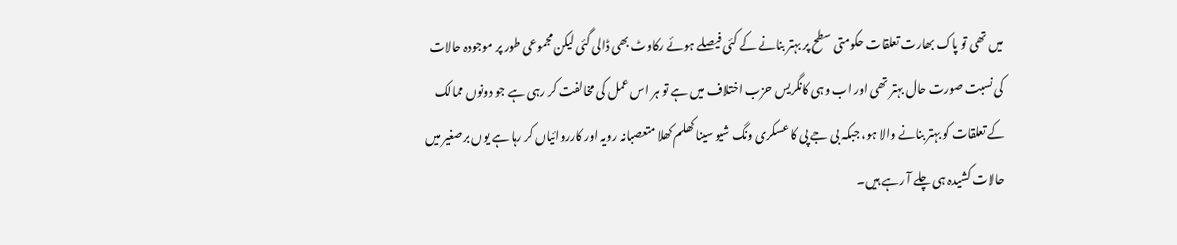میں تھی تو پاک بھارت تعلقات حکومتی سطح پر بہتر بنانے کے کئی فیصلے ہوئے رکاوٹ بھی ڈالی گئی لیکن مجموعی طور پر موجودہ حالات کی نسبت صورت حال بہتر تھی اور اب وہی کانگریس حزب اختلاف میں ہے تو ہر اس عمل کی مخالفت کر رہی ہے جو دونوں ممالک کے تعلقات کو بہتر بنانے والا ہو، جبکہ بی جے پی کا عسکری ونگ شیو سینا کھلم کھلا متعصبانہ رویہ اور کارروائیاں کر رہا ہے یوں برصغیر میں حالات کشیدہ ہی چلے آ رہے ہیں۔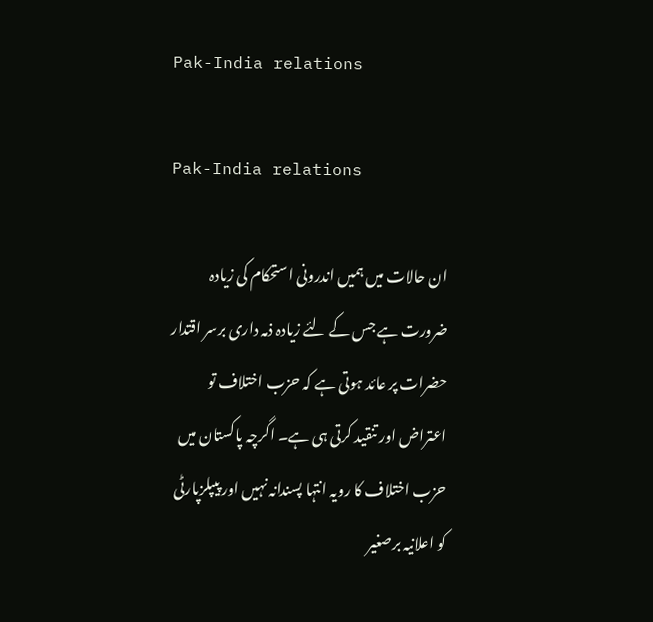Pak-India relations

Pak-India relations

ان حالات میں ہمیں اندرونی استحکام کی زیادہ ضرورت ہے جس کے لئے زیادہ ذمہ داری برسر اقتدار حضرات پر عائد ہوتی ہے کہ حزب اختلاف تو اعتراض اور تنقید کرتی ہی ہے۔ اگرچہ پاکستان میں حزب اختلاف کا رویہ انتہا پسندانہ نہیں اور پیپلزپارٹی کو اعلانیہ برصغیر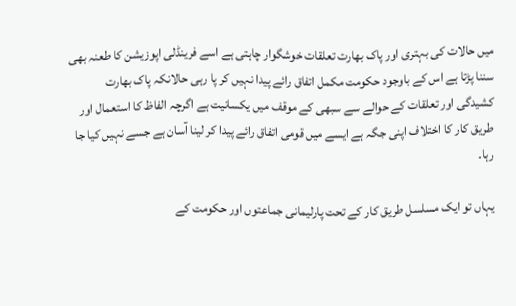میں حالات کی بہتری اور پاک بھارت تعلقات خوشگوار چاہتی ہے اسے فرینڈلی اپوزیشن کا طعنہ بھی سننا پڑتا ہے اس کے باوجود حکومت مکمل اتفاق رائے پیدا نہیں کر پا رہی حالانکہ پاک بھارت کشیدگی اور تعلقات کے حوالے سے سبھی کے موقف میں یکسانیت ہے اگرچہ الفاظ کا استعمال اور طریق کار کا اختلاف اپنی جگہ ہے ایسے میں قومی اتفاق رائے پیدا کر لینا آسان ہے جسے نہیں کیا جا رہا۔

یہاں تو ایک مسلسل طریق کار کے تحت پارلیمانی جماعتوں اور حکومت کے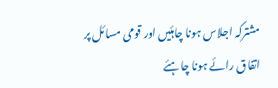مشترکہ اجلاس ہونا چاہئیں اور قومی مسائل پر اتفاق رائے ہونا چاہئے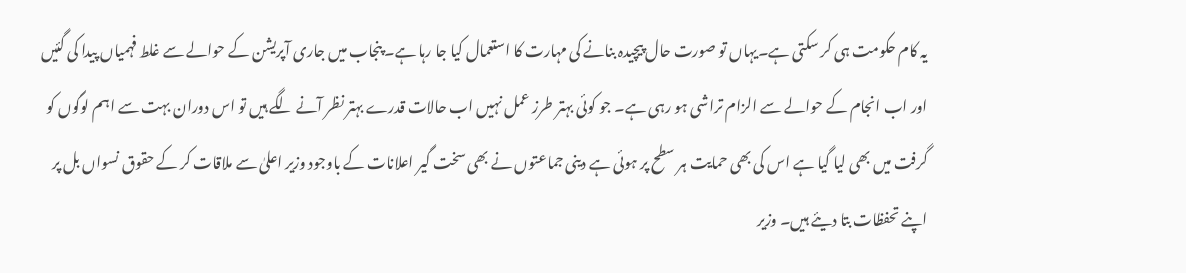یہ کام حکومت ہی کر سکتی ہے۔یہاں تو صورت حال پیچیدہ بنانے کی مہارت کا استعمال کیا جا رہا ہے۔ پنجاب میں جاری آپریشن کے حوالے سے غلط فہمیاں پیدا کی گئیں اور اب انجام کے حوالے سے الزام تراشی ہو رہی ہے۔ جو کوئی بہتر طرز عمل نہیں اب حالات قدرے بہتر نظر آنے لگے ہیں تو اس دوران بہت سے اہم لوگوں کو گرفت میں بھی لیا گیا ہے اس کی بھی حمایت ہر سطح پر ہوئی ہے دینی جماعتوں نے بھی سخت گیر اعلانات کے باوجود وزیر اعلیٰ سے ملاقات کر کے حقوق نسواں بل پر اپنے تحفظات بتا دیئے ہیں۔ وزیر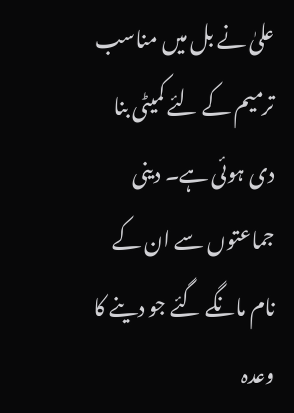علیٰ نے بل میں مناسب ترمیم کے لئے کمیٹی بنا دی ہوئی ہے۔ دینی جماعتوں سے ان کے نام مانگے گئے جو دینے کا وعدہ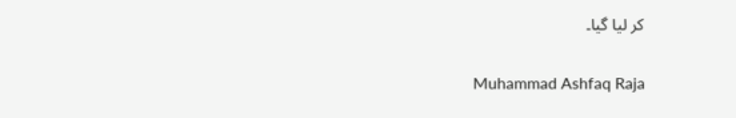کر لیا گیا۔

Muhammad Ashfaq Raja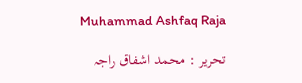Muhammad Ashfaq Raja

تحریر : محمد اشفاق راجہ